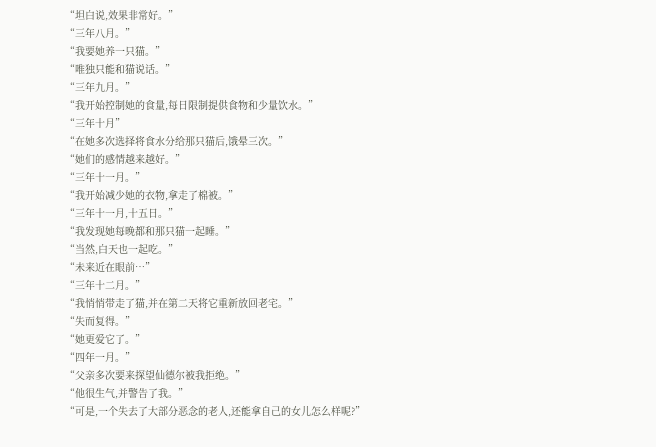“坦白说,效果非常好。”
“三年八月。”
“我要她养一只猫。”
“唯独只能和猫说话。”
“三年九月。”
“我开始控制她的食量,每日限制提供食物和少量饮水。”
“三年十月”
“在她多次选择将食水分给那只猫后,饿晕三次。”
“她们的感情越来越好。”
“三年十一月。”
“我开始减少她的衣物,拿走了棉被。”
“三年十一月,十五日。”
“我发现她每晚都和那只猫一起睡。”
“当然,白天也一起吃。”
“未来近在眼前…”
“三年十二月。”
“我悄悄带走了猫,并在第二天将它重新放回老宅。”
“失而复得。”
“她更爱它了。”
“四年一月。”
“父亲多次要来探望仙德尔被我拒绝。”
“他很生气,并警告了我。”
“可是,一个失去了大部分恶念的老人,还能拿自己的女儿怎么样呢?”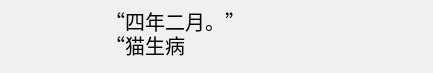“四年二月。”
“猫生病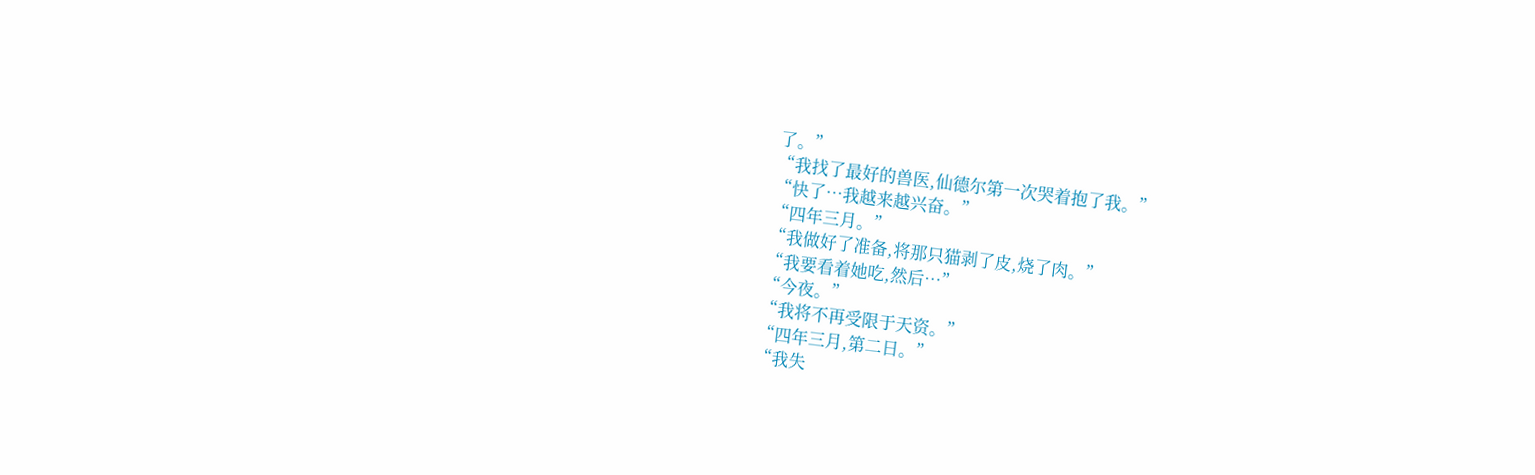了。”
“我找了最好的兽医,仙德尔第一次哭着抱了我。”
“快了…我越来越兴奋。”
“四年三月。”
“我做好了准备,将那只猫剥了皮,烧了肉。”
“我要看着她吃,然后…”
“今夜。”
“我将不再受限于天资。”
“四年三月,第二日。”
“我失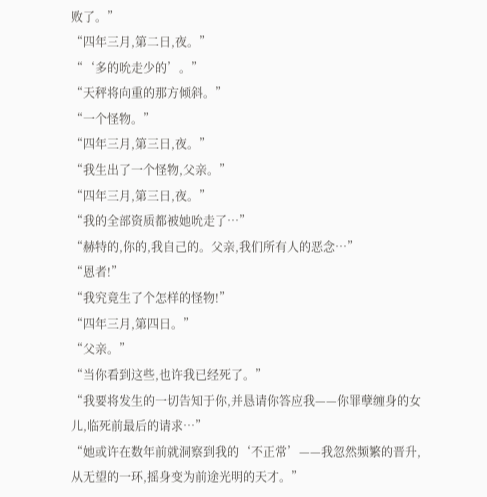败了。”
“四年三月,第二日,夜。”
“‘多的吮走少的’。”
“天秤将向重的那方倾斜。”
“一个怪物。”
“四年三月,第三日,夜。”
“我生出了一个怪物,父亲。”
“四年三月,第三日,夜。”
“我的全部资质都被她吮走了…”
“赫特的,你的,我自己的。父亲,我们所有人的恶念…”
“恩者!”
“我究竟生了个怎样的怪物!”
“四年三月,第四日。”
“父亲。”
“当你看到这些,也许我已经死了。”
“我要将发生的一切告知于你,并恳请你答应我——你罪孽缠身的女儿,临死前最后的请求…”
“她或许在数年前就洞察到我的‘不正常’——我忽然频繁的晋升,从无望的一环,摇身变为前途光明的天才。”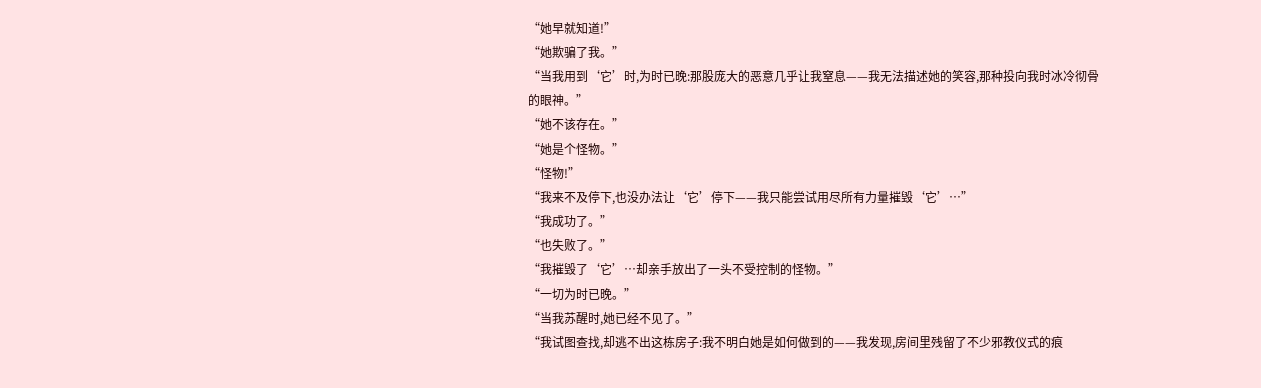“她早就知道!”
“她欺骗了我。”
“当我用到‘它’时,为时已晚:那股庞大的恶意几乎让我窒息——我无法描述她的笑容,那种投向我时冰冷彻骨的眼神。”
“她不该存在。”
“她是个怪物。”
“怪物!”
“我来不及停下,也没办法让‘它’停下——我只能尝试用尽所有力量摧毁‘它’…”
“我成功了。”
“也失败了。”
“我摧毁了‘它’…却亲手放出了一头不受控制的怪物。”
“一切为时已晚。”
“当我苏醒时,她已经不见了。”
“我试图查找,却逃不出这栋房子:我不明白她是如何做到的——我发现,房间里残留了不少邪教仪式的痕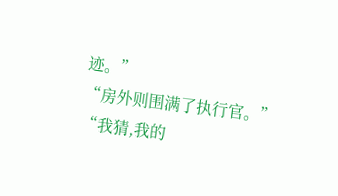迹。”
“房外则围满了执行官。”
“我猜,我的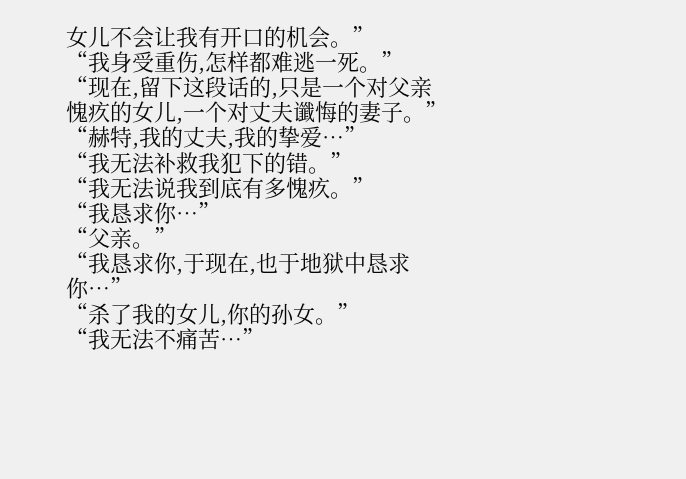女儿不会让我有开口的机会。”
“我身受重伤,怎样都难逃一死。”
“现在,留下这段话的,只是一个对父亲愧疚的女儿,一个对丈夫谶悔的妻子。”
“赫特,我的丈夫,我的挚爱…”
“我无法补救我犯下的错。”
“我无法说我到底有多愧疚。”
“我恳求你…”
“父亲。”
“我恳求你,于现在,也于地狱中恳求你…”
“杀了我的女儿,你的孙女。”
“我无法不痛苦…”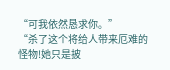“可我依然恳求你。”
“杀了这个将给人带来厄难的怪物!她只是披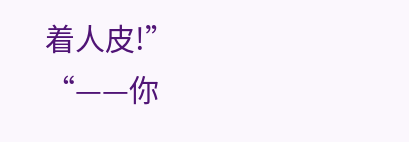着人皮!”
“——你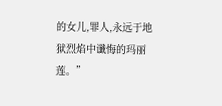的女儿,罪人,永远于地狱烈焰中谶悔的玛丽莲。”